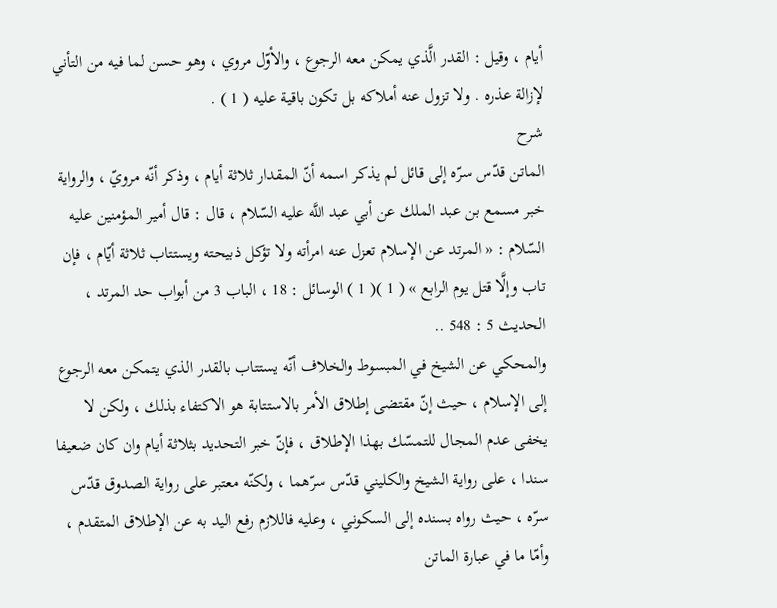أيام ، وقيل : القدر الَّذي يمكن معه الرجوع ، والأوّل مروي ، وهو حسن لما فيه من التأني لإزالة عذره . ولا تزول عنه أملاكه بل تكون باقية عليه ( 1 ) .
شرح
الماتن قدّس سرّه إلى قائل لم يذكر اسمه أنّ المقدار ثلاثة أيام ، وذكر أنّه مرويّ ، والرواية خبر مسمع بن عبد الملك عن أبي عبد اللَّه عليه السّلام ، قال : قال أمير المؤمنين عليه السّلام : « المرتد عن الإسلام تعزل عنه امرأته ولا تؤكل ذبيحته ويستتاب ثلاثة أيّام ، فإن تاب وإلَّا قتل يوم الرابع » ( 1 )( 1 ) الوسائل : 18 ، الباب 3 من أبواب حد المرتد ، الحديث 5 : 548 ..
والمحكي عن الشيخ في المبسوط والخلاف أنّه يستتاب بالقدر الذي يتمكن معه الرجوع إلى الإسلام ، حيث إنّ مقتضى إطلاق الأمر بالاستتابة هو الاكتفاء بذلك ، ولكن لا يخفى عدم المجال للتمسّك بهذا الإطلاق ، فإنّ خبر التحديد بثلاثة أيام وان كان ضعيفا سندا ، على رواية الشيخ والكليني قدّس سرّهما ، ولكنّه معتبر على رواية الصدوق قدّس سرّه ، حيث رواه بسنده إلى السكوني ، وعليه فاللازم رفع اليد به عن الإطلاق المتقدم ، وأمّا ما في عبارة الماتن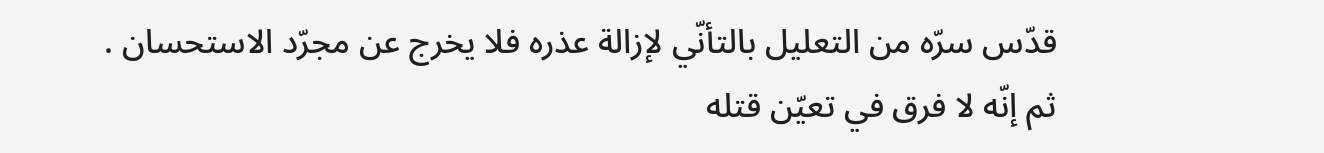قدّس سرّه من التعليل بالتأنّي لإزالة عذره فلا يخرج عن مجرّد الاستحسان .
ثم إنّه لا فرق في تعيّن قتله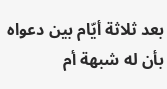بعد ثلاثة أيّام بين دعواه بأن له شبهة أم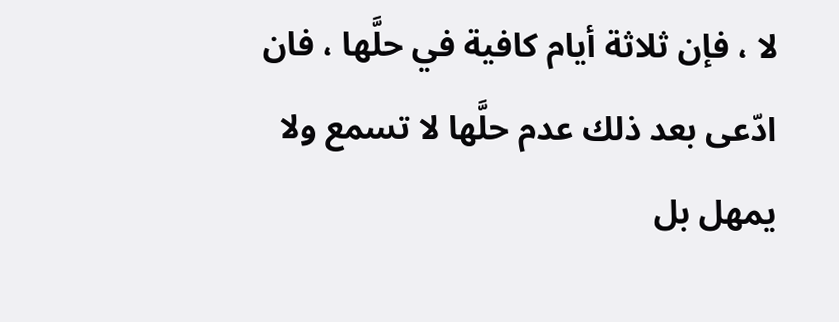لا ، فإن ثلاثة أيام كافية في حلَّها ، فان ادّعى بعد ذلك عدم حلَّها لا تسمع ولا يمهل بل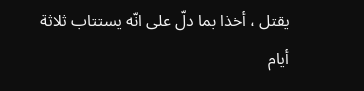يقتل ، أخذا بما دلّ على انّه يستتاب ثلاثة أيام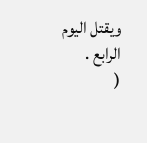ويقتل اليوم الرابع .
(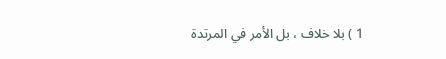1 ) بلا خلاف ، بل الأمر في المرتدة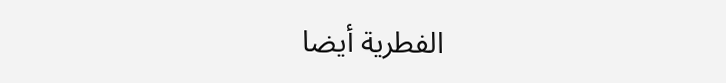الفطرية أيضا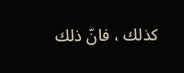كذلك ، فانّ ذلك